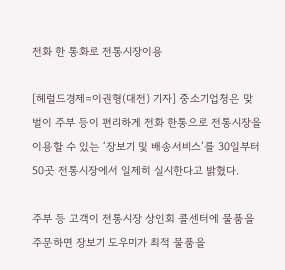전화 한 통화로 전통시장이용

[헤럴드경제=이권형(대전) 기자] 중소기업청은 맞벌이 주부 등이 편리하게 전화 한통으로 전통시장을 이용할 수 있는 ‘장보기 및 배송서비스’를 30일부터 50곳 전통시장에서 일제히 실시한다고 밝혔다.

주부 등 고객이 전통시장 상인회 콜센터에 물품을 주문하면 장보기 도우미가 최적 물품을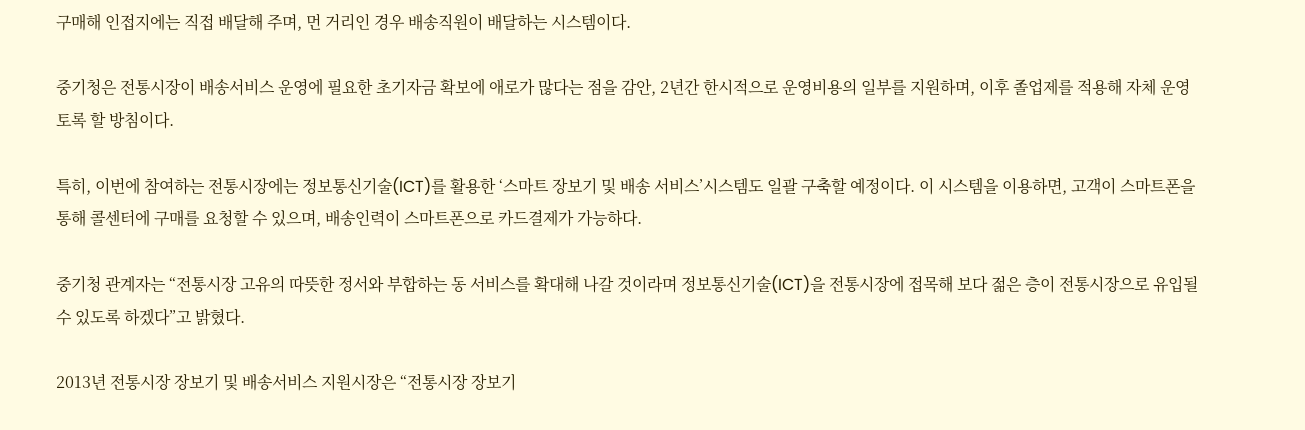구매해 인접지에는 직접 배달해 주며, 먼 거리인 경우 배송직원이 배달하는 시스템이다.

중기청은 전통시장이 배송서비스 운영에 필요한 초기자금 확보에 애로가 많다는 점을 감안, 2년간 한시적으로 운영비용의 일부를 지원하며, 이후 졸업제를 적용해 자체 운영토록 할 방침이다.

특히, 이번에 참여하는 전통시장에는 정보통신기술(ICT)를 활용한 ‘스마트 장보기 및 배송 서비스’시스템도 일괄 구축할 예정이다. 이 시스템을 이용하면, 고객이 스마트폰을 통해 콜센터에 구매를 요청할 수 있으며, 배송인력이 스마트폰으로 카드결제가 가능하다.

중기청 관계자는 “전통시장 고유의 따뜻한 정서와 부합하는 동 서비스를 확대해 나갈 것이라며 정보통신기술(ICT)을 전통시장에 접목해 보다 젊은 층이 전통시장으로 유입될 수 있도록 하겠다”고 밝혔다.

2013년 전통시장 장보기 및 배송서비스 지원시장은 “전통시장 장보기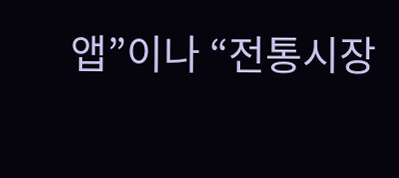앱”이나 “전통시장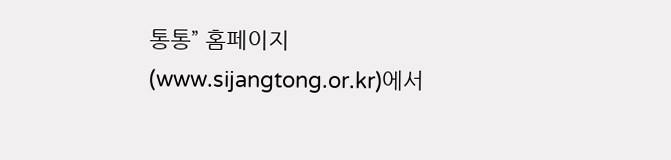통통” 홈페이지(www.sijangtong.or.kr)에서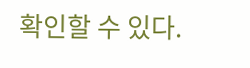확인할 수 있다.